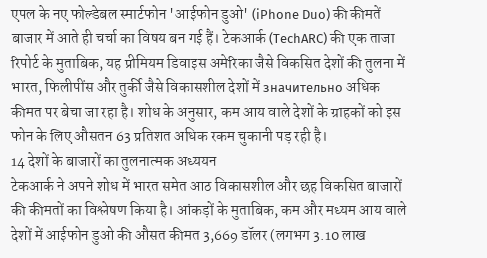एपल के नए फोल्डेबल स्मार्टफोन 'आईफोन डुओ' (iPhone Duo) की कीमतें बाजार में आते ही चर्चा का विषय बन गई हैं। टेकआर्क (TechARC) की एक ताजा रिपोर्ट के मुताबिक, यह प्रीमियम डिवाइस अमेरिका जैसे विकसित देशों की तुलना में भारत, फिलीपींस और तुर्की जैसे विकासशील देशों में значительно अधिक कीमत पर बेचा जा रहा है। शोध के अनुसार, कम आय वाले देशों के ग्राहकों को इस फोन के लिए औसतन 63 प्रतिशत अधिक रकम चुकानी पड़ रही है।
14 देशों के बाजारों का तुलनात्मक अध्ययन
टेकआर्क ने अपने शोध में भारत समेत आठ विकासशील और छह विकसित बाजारों की कीमतों का विश्लेषण किया है। आंकड़ों के मुताबिक, कम और मध्यम आय वाले देशों में आईफोन डुओ की औसत कीमत 3,669 डॉलर (लगभग 3.10 लाख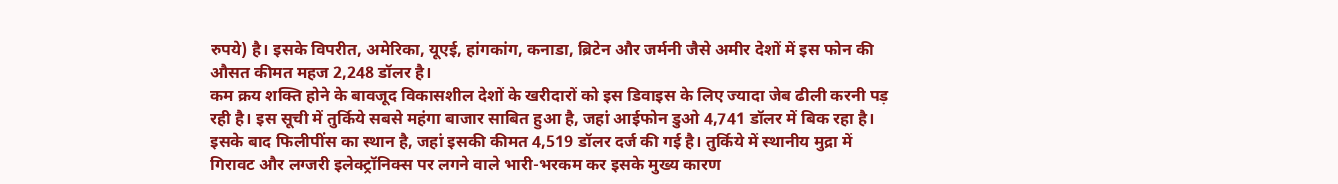रुपये) है। इसके विपरीत, अमेरिका, यूएई, हांगकांग, कनाडा, ब्रिटेन और जर्मनी जैसे अमीर देशों में इस फोन की औसत कीमत महज 2,248 डॉलर है।
कम क्रय शक्ति होने के बावजूद विकासशील देशों के खरीदारों को इस डिवाइस के लिए ज्यादा जेब ढीली करनी पड़ रही है। इस सूची में तुर्किये सबसे महंगा बाजार साबित हुआ है, जहां आईफोन डुओ 4,741 डॉलर में बिक रहा है। इसके बाद फिलीपींस का स्थान है, जहां इसकी कीमत 4,519 डॉलर दर्ज की गई है। तुर्किये में स्थानीय मुद्रा में गिरावट और लग्जरी इलेक्ट्रॉनिक्स पर लगने वाले भारी-भरकम कर इसके मुख्य कारण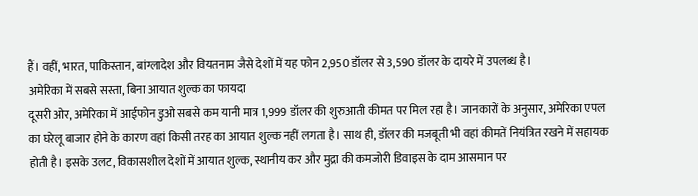हैं। वहीं, भारत, पाकिस्तान, बांग्लादेश और वियतनाम जैसे देशों में यह फोन 2,950 डॉलर से 3,590 डॉलर के दायरे में उपलब्ध है।
अमेरिका में सबसे सस्ता, बिना आयात शुल्क का फायदा
दूसरी ओर, अमेरिका में आईफोन डुओ सबसे कम यानी मात्र 1,999 डॉलर की शुरुआती कीमत पर मिल रहा है। जानकारों के अनुसार, अमेरिका एपल का घरेलू बाजार होने के कारण वहां किसी तरह का आयात शुल्क नहीं लगता है। साथ ही, डॉलर की मजबूती भी वहां कीमतें नियंत्रित रखने में सहायक होती है। इसके उलट, विकासशील देशों में आयात शुल्क, स्थानीय कर और मुद्रा की कमजोरी डिवाइस के दाम आसमान पर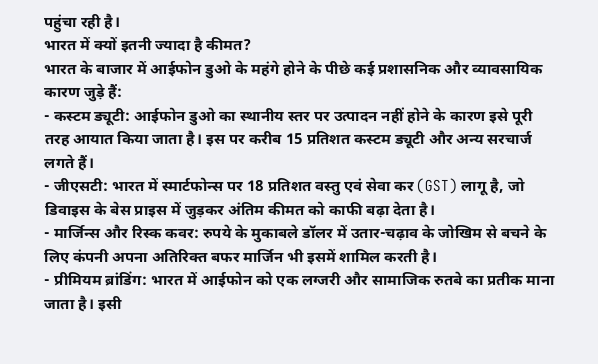पहुंचा रही है।
भारत में क्यों इतनी ज्यादा है कीमत?
भारत के बाजार में आईफोन डुओ के महंगे होने के पीछे कई प्रशासनिक और व्यावसायिक कारण जुड़े हैं:
- कस्टम ड्यूटी: आईफोन डुओ का स्थानीय स्तर पर उत्पादन नहीं होने के कारण इसे पूरी तरह आयात किया जाता है। इस पर करीब 15 प्रतिशत कस्टम ड्यूटी और अन्य सरचार्ज लगते हैं।
- जीएसटी: भारत में स्मार्टफोन्स पर 18 प्रतिशत वस्तु एवं सेवा कर (GST) लागू है, जो डिवाइस के बेस प्राइस में जुड़कर अंतिम कीमत को काफी बढ़ा देता है।
- मार्जिन्स और रिस्क कवर: रुपये के मुकाबले डॉलर में उतार-चढ़ाव के जोखिम से बचने के लिए कंपनी अपना अतिरिक्त बफर मार्जिन भी इसमें शामिल करती है।
- प्रीमियम ब्रांडिंग: भारत में आईफोन को एक लग्जरी और सामाजिक रुतबे का प्रतीक माना जाता है। इसी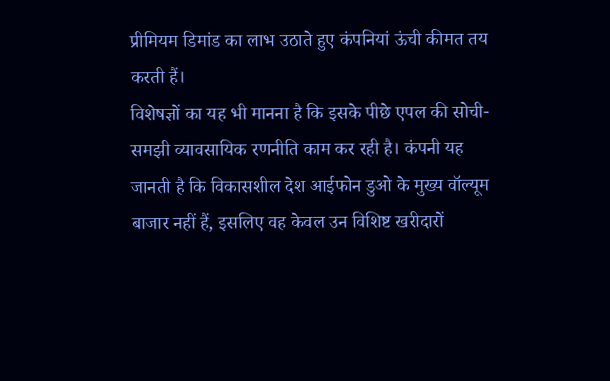प्रीमियम डिमांड का लाभ उठाते हुए कंपनियां ऊंची कीमत तय करती हैं।
विशेषज्ञों का यह भी मानना है कि इसके पीछे एपल की सोची-समझी व्यावसायिक रणनीति काम कर रही है। कंपनी यह जानती है कि विकासशील देश आईफोन डुओ के मुख्य वॉल्यूम बाजार नहीं हैं, इसलिए वह केवल उन विशिष्ट खरीदारों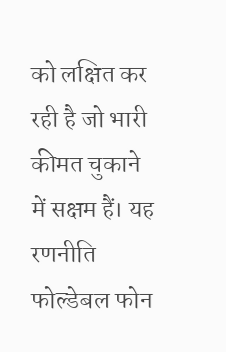को लक्षित कर रही है जो भारी कीमत चुकाने में सक्षम हैं। यह रणनीति फोल्डेबल फोन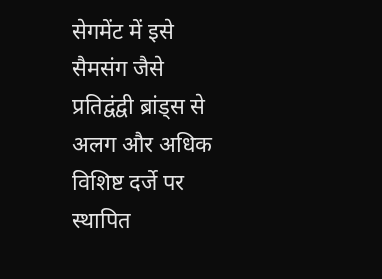सेगमेंट में इसे सैमसंग जैसे प्रतिद्वंद्वी ब्रांड्स से अलग और अधिक विशिष्ट दर्जे पर स्थापित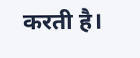करती है।